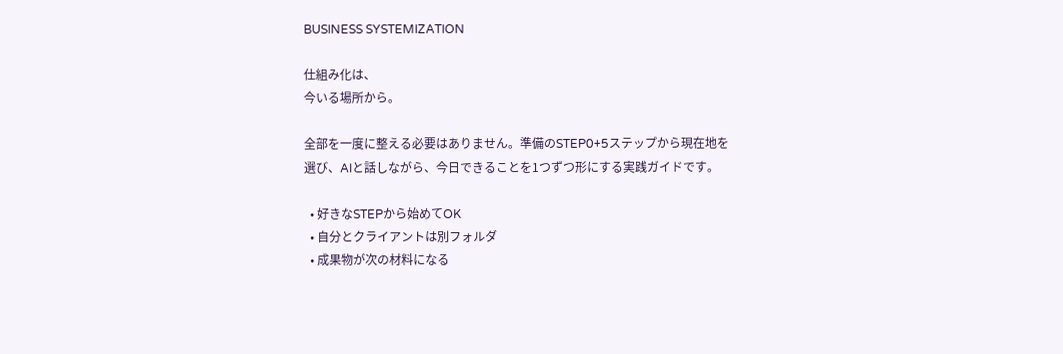BUSINESS SYSTEMIZATION

仕組み化は、
今いる場所から。

全部を一度に整える必要はありません。準備のSTEP0+5ステップから現在地を選び、AIと話しながら、今日できることを1つずつ形にする実践ガイドです。

  • 好きなSTEPから始めてOK
  • 自分とクライアントは別フォルダ
  • 成果物が次の材料になる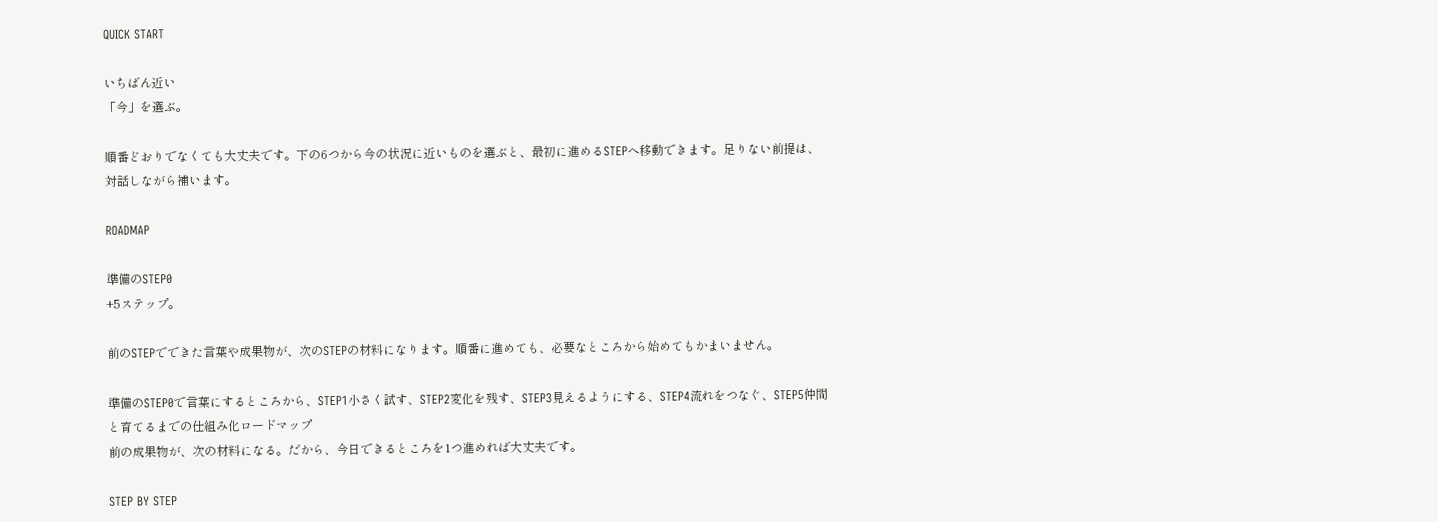QUICK START

いちばん近い
「今」を選ぶ。

順番どおりでなくても大丈夫です。下の6つから今の状況に近いものを選ぶと、最初に進めるSTEPへ移動できます。足りない前提は、対話しながら補います。

ROADMAP

準備のSTEP0
+5ステップ。

前のSTEPでできた言葉や成果物が、次のSTEPの材料になります。順番に進めても、必要なところから始めてもかまいません。

準備のSTEP0で言葉にするところから、STEP1小さく試す、STEP2変化を残す、STEP3見えるようにする、STEP4流れをつなぐ、STEP5仲間と育てるまでの仕組み化ロードマップ
前の成果物が、次の材料になる。だから、今日できるところを1つ進めれば大丈夫です。

STEP BY STEP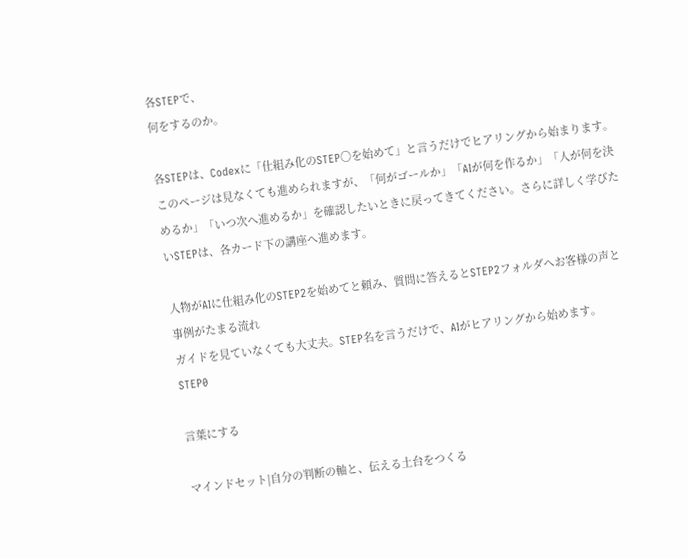各STEPで、
何をするのか。

各STEPは、Codexに「仕組み化のSTEP〇を始めて」と言うだけでヒアリングから始まります。このページは見なくても進められますが、「何がゴールか」「AIが何を作るか」「人が何を決めるか」「いつ次へ進めるか」を確認したいときに戻ってきてください。さらに詳しく学びたいSTEPは、各カード下の講座へ進めます。

人物がAIに仕組み化のSTEP2を始めてと頼み、質問に答えるとSTEP2フォルダへお客様の声と事例がたまる流れ
ガイドを見ていなくても大丈夫。STEP名を言うだけで、AIがヒアリングから始めます。
STEP0

言葉にする

マインドセット|自分の判断の軸と、伝える土台をつくる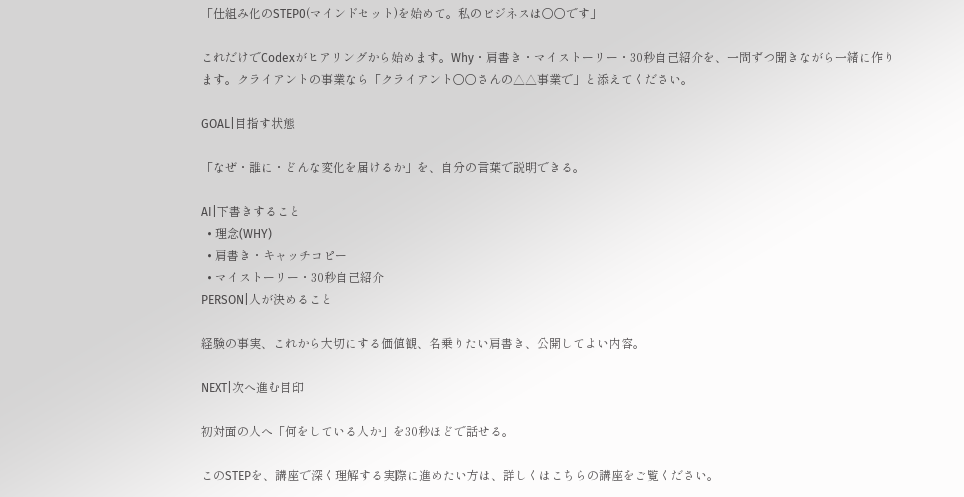「仕組み化のSTEP0(マインドセット)を始めて。私のビジネスは〇〇です」

これだけでCodexがヒアリングから始めます。Why・肩書き・マイストーリー・30秒自己紹介を、一問ずつ聞きながら一緒に作ります。クライアントの事業なら「クライアント〇〇さんの△△事業で」と添えてください。

GOAL|目指す状態

「なぜ・誰に・どんな変化を届けるか」を、自分の言葉で説明できる。

AI|下書きすること
  • 理念(WHY)
  • 肩書き・キャッチコピー
  • マイストーリー・30秒自己紹介
PERSON|人が決めること

経験の事実、これから大切にする価値観、名乗りたい肩書き、公開してよい内容。

NEXT|次へ進む目印

初対面の人へ「何をしている人か」を30秒ほどで話せる。

このSTEPを、講座で深く理解する実際に進めたい方は、詳しくはこちらの講座をご覧ください。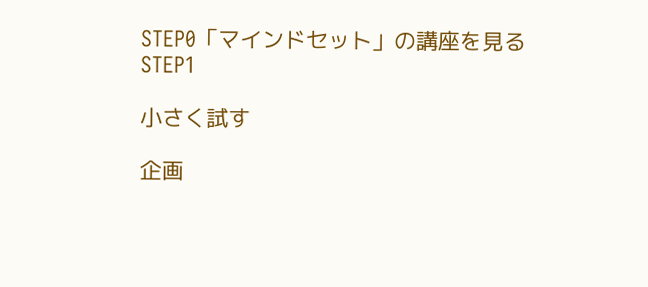STEP0「マインドセット」の講座を見る
STEP1

小さく試す

企画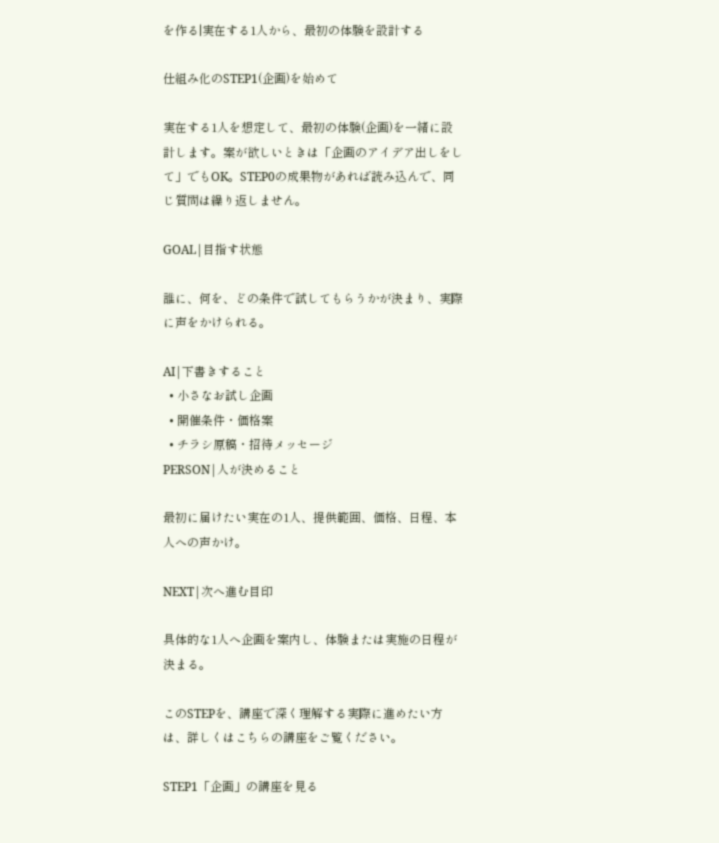を作る|実在する1人から、最初の体験を設計する

仕組み化のSTEP1(企画)を始めて

実在する1人を想定して、最初の体験(企画)を一緒に設計します。案が欲しいときは「企画のアイデア出しをして」でもOK。STEP0の成果物があれば読み込んで、同じ質問は繰り返しません。

GOAL|目指す状態

誰に、何を、どの条件で試してもらうかが決まり、実際に声をかけられる。

AI|下書きすること
  • 小さなお試し企画
  • 開催条件・価格案
  • チラシ原稿・招待メッセージ
PERSON|人が決めること

最初に届けたい実在の1人、提供範囲、価格、日程、本人への声かけ。

NEXT|次へ進む目印

具体的な1人へ企画を案内し、体験または実施の日程が決まる。

このSTEPを、講座で深く理解する実際に進めたい方は、詳しくはこちらの講座をご覧ください。

STEP1「企画」の講座を見る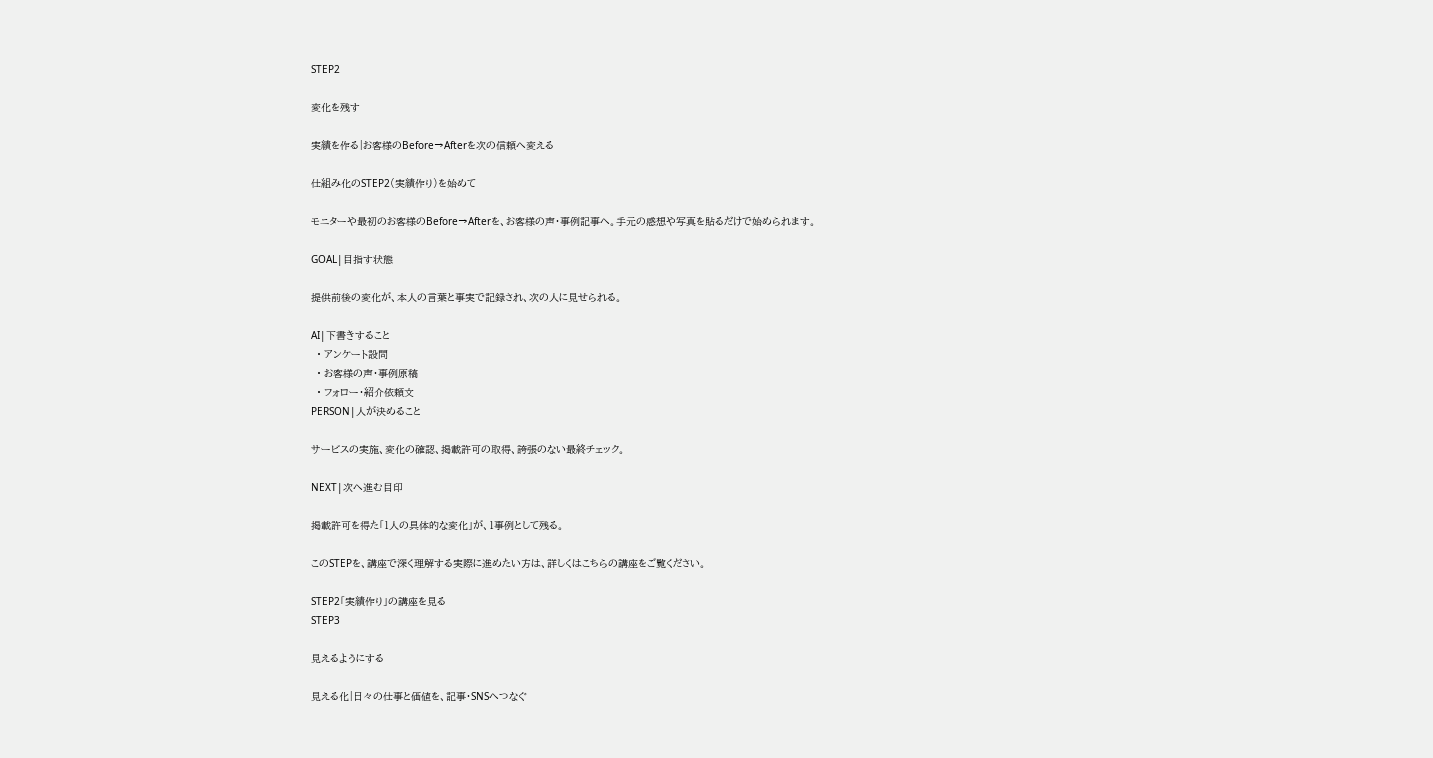STEP2

変化を残す

実績を作る|お客様のBefore→Afterを次の信頼へ変える

仕組み化のSTEP2(実績作り)を始めて

モニターや最初のお客様のBefore→Afterを、お客様の声・事例記事へ。手元の感想や写真を貼るだけで始められます。

GOAL|目指す状態

提供前後の変化が、本人の言葉と事実で記録され、次の人に見せられる。

AI|下書きすること
  • アンケート設問
  • お客様の声・事例原稿
  • フォロー・紹介依頼文
PERSON|人が決めること

サービスの実施、変化の確認、掲載許可の取得、誇張のない最終チェック。

NEXT|次へ進む目印

掲載許可を得た「1人の具体的な変化」が、1事例として残る。

このSTEPを、講座で深く理解する実際に進めたい方は、詳しくはこちらの講座をご覧ください。

STEP2「実績作り」の講座を見る
STEP3

見えるようにする

見える化|日々の仕事と価値を、記事・SNSへつなぐ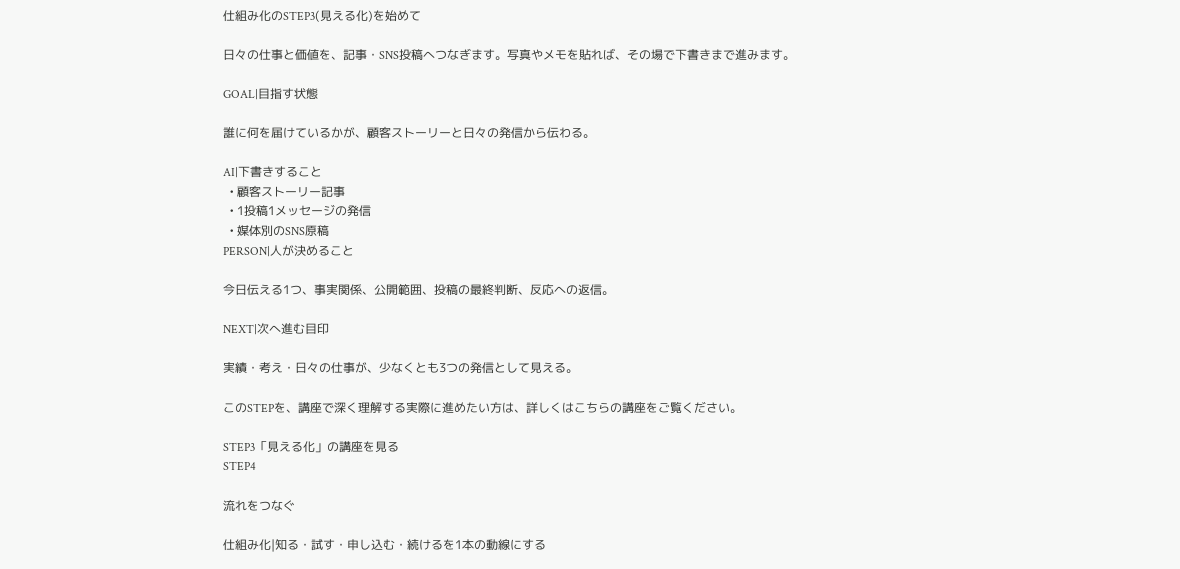仕組み化のSTEP3(見える化)を始めて

日々の仕事と価値を、記事・SNS投稿へつなぎます。写真やメモを貼れば、その場で下書きまで進みます。

GOAL|目指す状態

誰に何を届けているかが、顧客ストーリーと日々の発信から伝わる。

AI|下書きすること
  • 顧客ストーリー記事
  • 1投稿1メッセージの発信
  • 媒体別のSNS原稿
PERSON|人が決めること

今日伝える1つ、事実関係、公開範囲、投稿の最終判断、反応への返信。

NEXT|次へ進む目印

実績・考え・日々の仕事が、少なくとも3つの発信として見える。

このSTEPを、講座で深く理解する実際に進めたい方は、詳しくはこちらの講座をご覧ください。

STEP3「見える化」の講座を見る
STEP4

流れをつなぐ

仕組み化|知る・試す・申し込む・続けるを1本の動線にする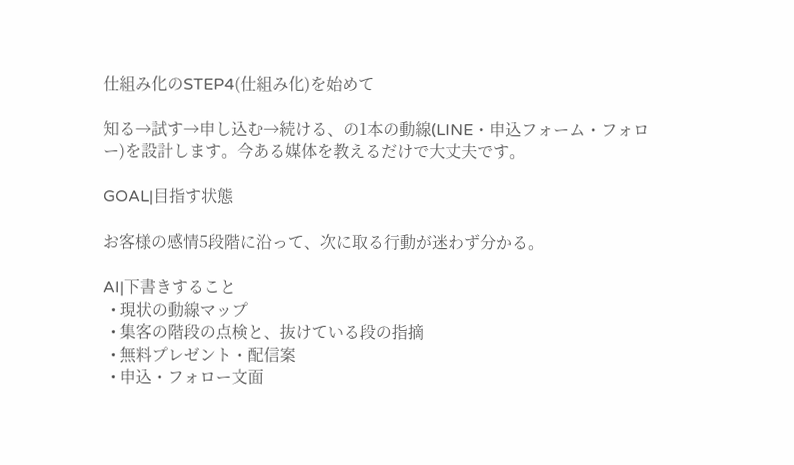仕組み化のSTEP4(仕組み化)を始めて

知る→試す→申し込む→続ける、の1本の動線(LINE・申込フォーム・フォロー)を設計します。今ある媒体を教えるだけで大丈夫です。

GOAL|目指す状態

お客様の感情5段階に沿って、次に取る行動が迷わず分かる。

AI|下書きすること
  • 現状の動線マップ
  • 集客の階段の点検と、抜けている段の指摘
  • 無料プレゼント・配信案
  • 申込・フォロー文面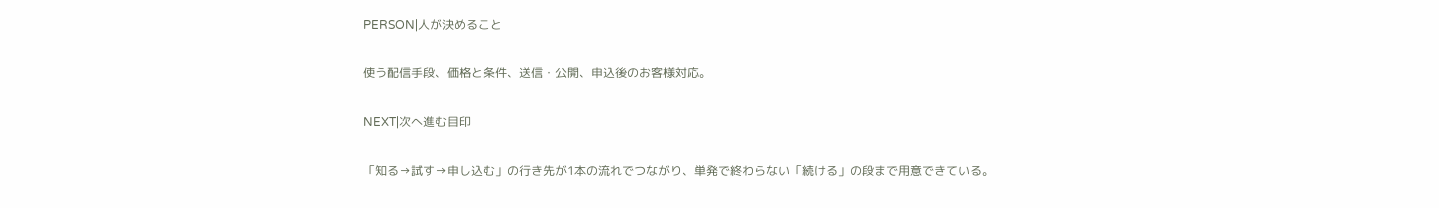PERSON|人が決めること

使う配信手段、価格と条件、送信・公開、申込後のお客様対応。

NEXT|次へ進む目印

「知る→試す→申し込む」の行き先が1本の流れでつながり、単発で終わらない「続ける」の段まで用意できている。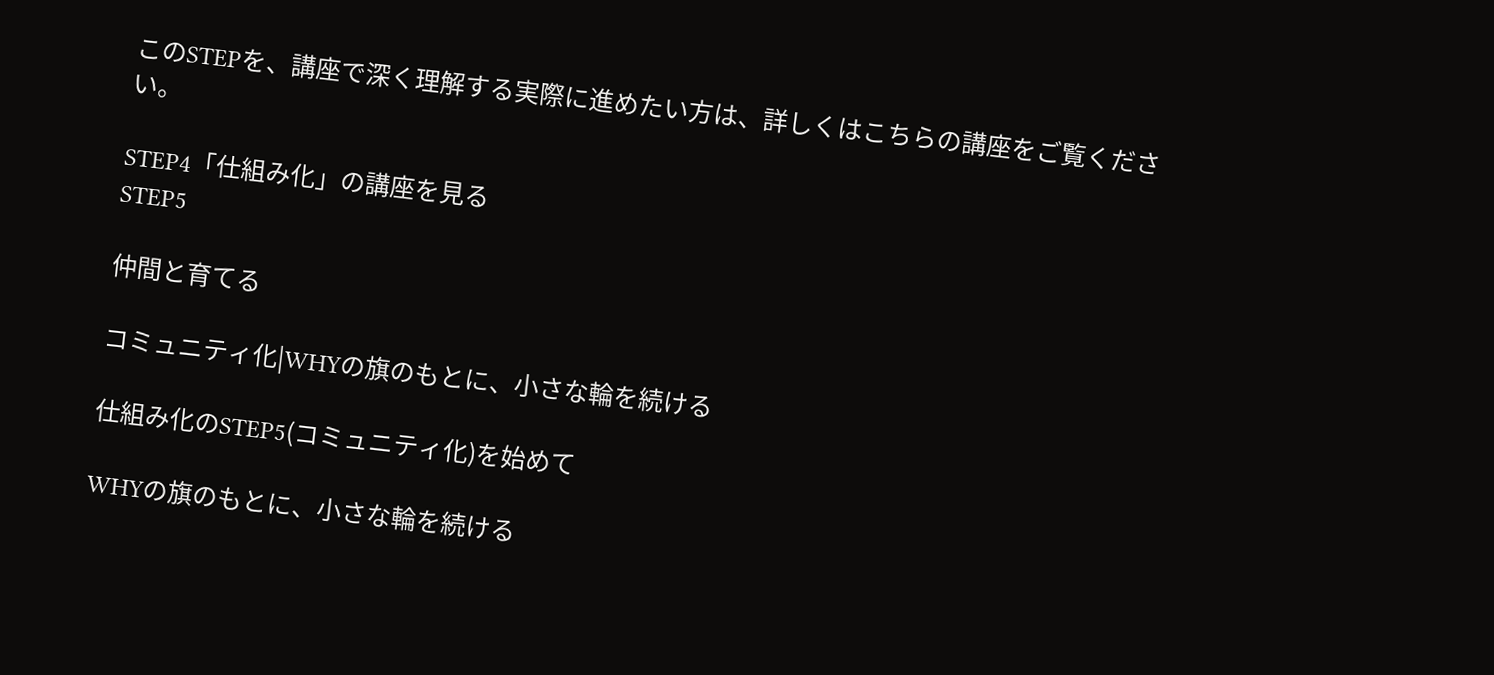このSTEPを、講座で深く理解する実際に進めたい方は、詳しくはこちらの講座をご覧ください。

STEP4「仕組み化」の講座を見る
STEP5

仲間と育てる

コミュニティ化|WHYの旗のもとに、小さな輪を続ける

仕組み化のSTEP5(コミュニティ化)を始めて

WHYの旗のもとに、小さな輪を続ける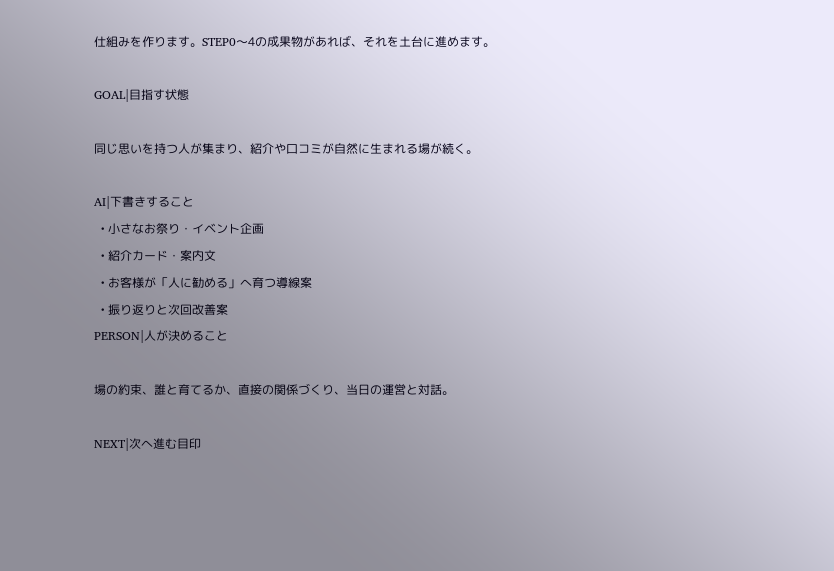仕組みを作ります。STEP0〜4の成果物があれば、それを土台に進めます。

GOAL|目指す状態

同じ思いを持つ人が集まり、紹介や口コミが自然に生まれる場が続く。

AI|下書きすること
  • 小さなお祭り・イベント企画
  • 紹介カード・案内文
  • お客様が「人に勧める」へ育つ導線案
  • 振り返りと次回改善案
PERSON|人が決めること

場の約束、誰と育てるか、直接の関係づくり、当日の運営と対話。

NEXT|次へ進む目印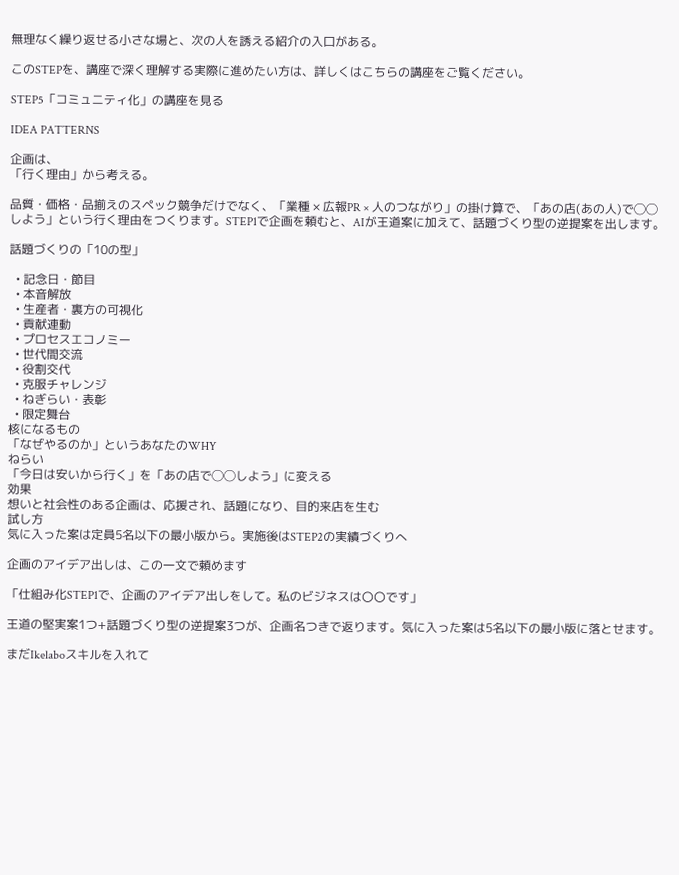無理なく繰り返せる小さな場と、次の人を誘える紹介の入口がある。

このSTEPを、講座で深く理解する実際に進めたい方は、詳しくはこちらの講座をご覧ください。

STEP5「コミュニティ化」の講座を見る

IDEA PATTERNS

企画は、
「行く理由」から考える。

品質・価格・品揃えのスペック競争だけでなく、「業種 × 広報PR × 人のつながり」の掛け算で、「あの店(あの人)で◯◯しよう」という行く理由をつくります。STEP1で企画を頼むと、AIが王道案に加えて、話題づくり型の逆提案を出します。

話題づくりの「10の型」

  • 記念日・節目
  • 本音解放
  • 生産者・裏方の可視化
  • 貢献連動
  • プロセスエコノミー
  • 世代間交流
  • 役割交代
  • 克服チャレンジ
  • ねぎらい・表彰
  • 限定舞台
核になるもの
「なぜやるのか」というあなたのWHY
ねらい
「今日は安いから行く」を「あの店で◯◯しよう」に変える
効果
想いと社会性のある企画は、応援され、話題になり、目的来店を生む
試し方
気に入った案は定員5名以下の最小版から。実施後はSTEP2の実績づくりへ

企画のアイデア出しは、この一文で頼めます

「仕組み化STEP1で、企画のアイデア出しをして。私のビジネスは〇〇です」

王道の堅実案1つ+話題づくり型の逆提案3つが、企画名つきで返ります。気に入った案は5名以下の最小版に落とせます。

まだIkelaboスキルを入れて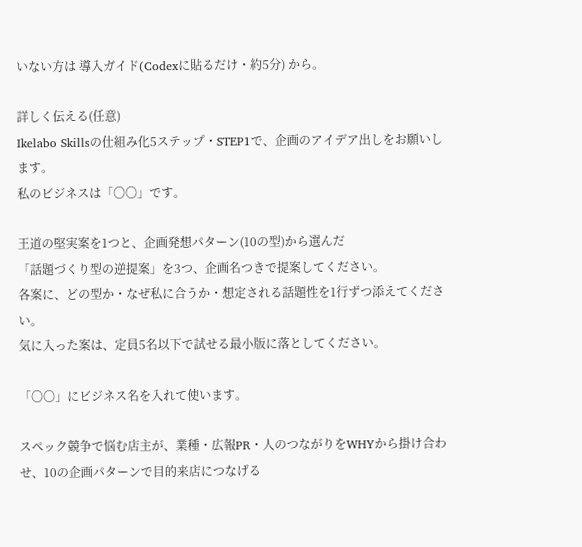いない方は 導入ガイド(Codexに貼るだけ・約5分) から。

詳しく伝える(任意)
Ikelabo Skillsの仕組み化5ステップ・STEP1で、企画のアイデア出しをお願いします。
私のビジネスは「〇〇」です。

王道の堅実案を1つと、企画発想パターン(10の型)から選んだ
「話題づくり型の逆提案」を3つ、企画名つきで提案してください。
各案に、どの型か・なぜ私に合うか・想定される話題性を1行ずつ添えてください。
気に入った案は、定員5名以下で試せる最小版に落としてください。

「〇〇」にビジネス名を入れて使います。

スペック競争で悩む店主が、業種・広報PR・人のつながりをWHYから掛け合わせ、10の企画パターンで目的来店につなげる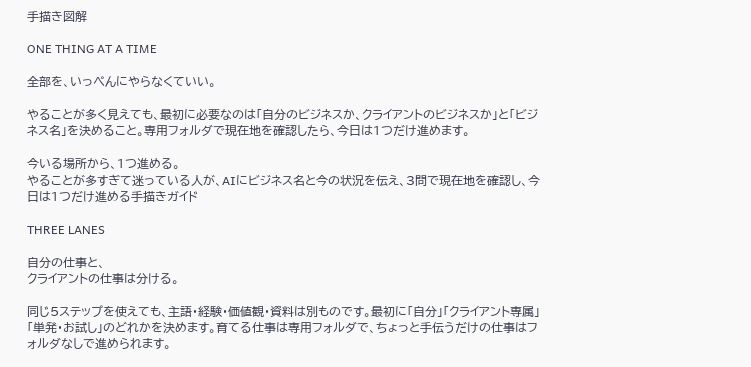手描き図解

ONE THING AT A TIME

全部を、いっぺんにやらなくていい。

やることが多く見えても、最初に必要なのは「自分のビジネスか、クライアントのビジネスか」と「ビジネス名」を決めること。専用フォルダで現在地を確認したら、今日は1つだけ進めます。

今いる場所から、1つ進める。
やることが多すぎて迷っている人が、AIにビジネス名と今の状況を伝え、3問で現在地を確認し、今日は1つだけ進める手描きガイド

THREE LANES

自分の仕事と、
クライアントの仕事は分ける。

同じ5ステップを使えても、主語・経験・価値観・資料は別ものです。最初に「自分」「クライアント専属」「単発・お試し」のどれかを決めます。育てる仕事は専用フォルダで、ちょっと手伝うだけの仕事はフォルダなしで進められます。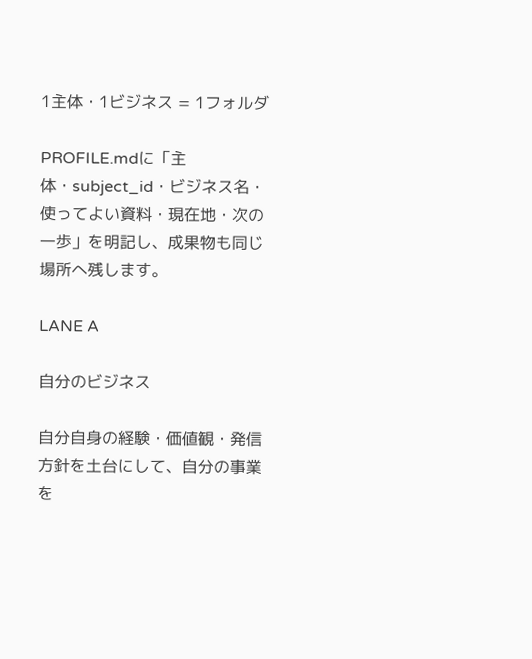1主体・1ビジネス = 1フォルダ

PROFILE.mdに「主体・subject_id・ビジネス名・使ってよい資料・現在地・次の一歩」を明記し、成果物も同じ場所へ残します。

LANE A

自分のビジネス

自分自身の経験・価値観・発信方針を土台にして、自分の事業を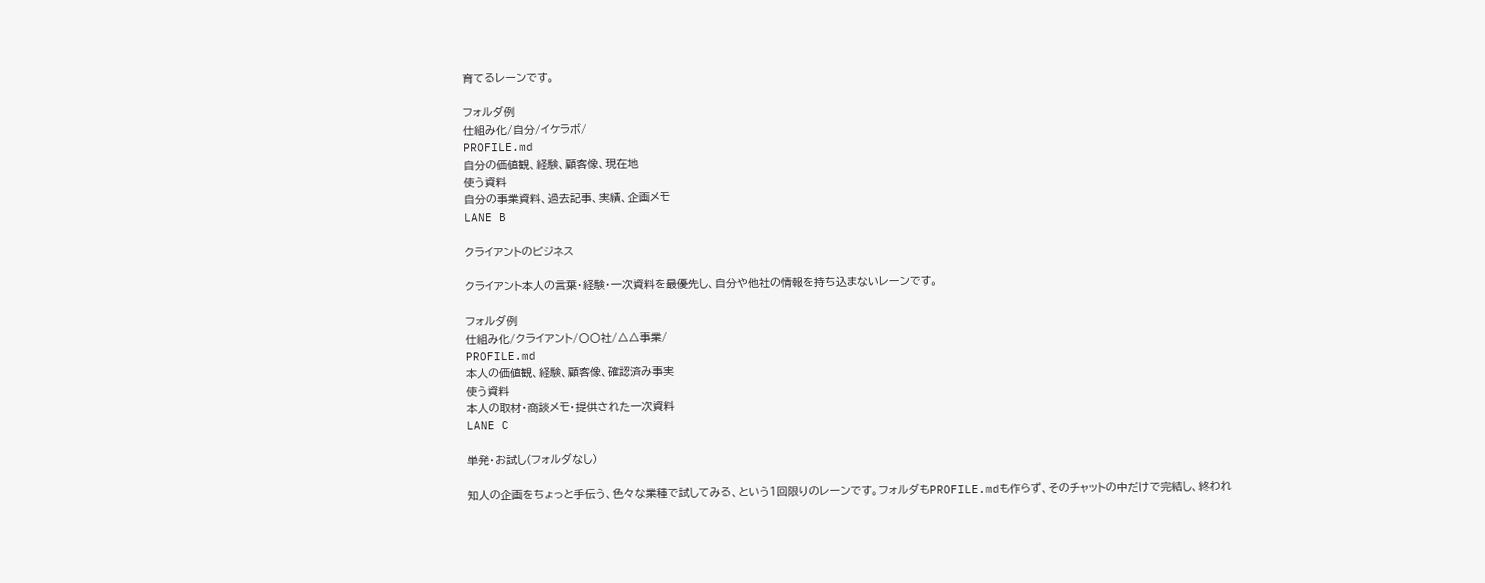育てるレーンです。

フォルダ例
仕組み化/自分/イケラボ/
PROFILE.md
自分の価値観、経験、顧客像、現在地
使う資料
自分の事業資料、過去記事、実績、企画メモ
LANE B

クライアントのビジネス

クライアント本人の言葉・経験・一次資料を最優先し、自分や他社の情報を持ち込まないレーンです。

フォルダ例
仕組み化/クライアント/〇〇社/△△事業/
PROFILE.md
本人の価値観、経験、顧客像、確認済み事実
使う資料
本人の取材・商談メモ・提供された一次資料
LANE C

単発・お試し(フォルダなし)

知人の企画をちょっと手伝う、色々な業種で試してみる、という1回限りのレーンです。フォルダもPROFILE.mdも作らず、そのチャットの中だけで完結し、終われ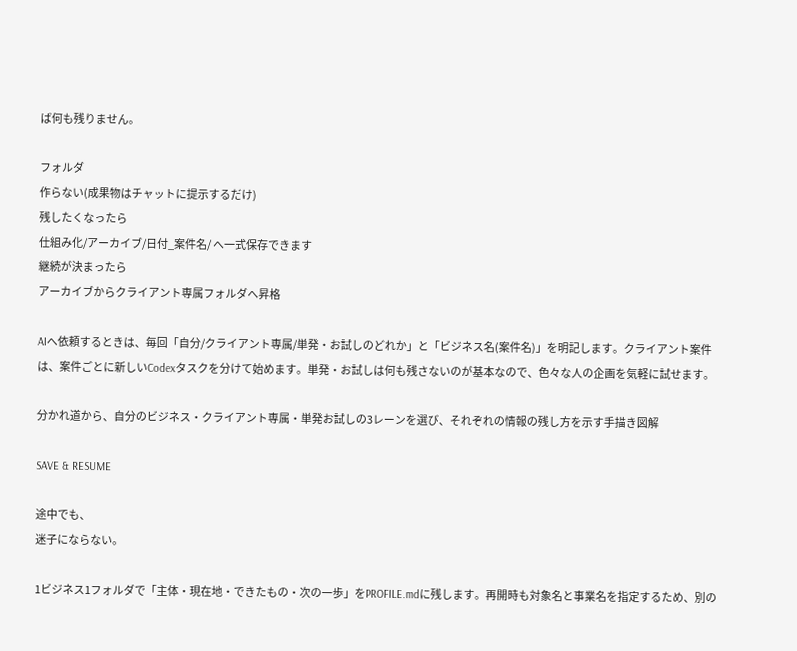ば何も残りません。

フォルダ
作らない(成果物はチャットに提示するだけ)
残したくなったら
仕組み化/アーカイブ/日付_案件名/ へ一式保存できます
継続が決まったら
アーカイブからクライアント専属フォルダへ昇格

AIへ依頼するときは、毎回「自分/クライアント専属/単発・お試しのどれか」と「ビジネス名(案件名)」を明記します。クライアント案件は、案件ごとに新しいCodexタスクを分けて始めます。単発・お試しは何も残さないのが基本なので、色々な人の企画を気軽に試せます。

分かれ道から、自分のビジネス・クライアント専属・単発お試しの3レーンを選び、それぞれの情報の残し方を示す手描き図解

SAVE & RESUME

途中でも、
迷子にならない。

1ビジネス1フォルダで「主体・現在地・できたもの・次の一歩」をPROFILE.mdに残します。再開時も対象名と事業名を指定するため、別の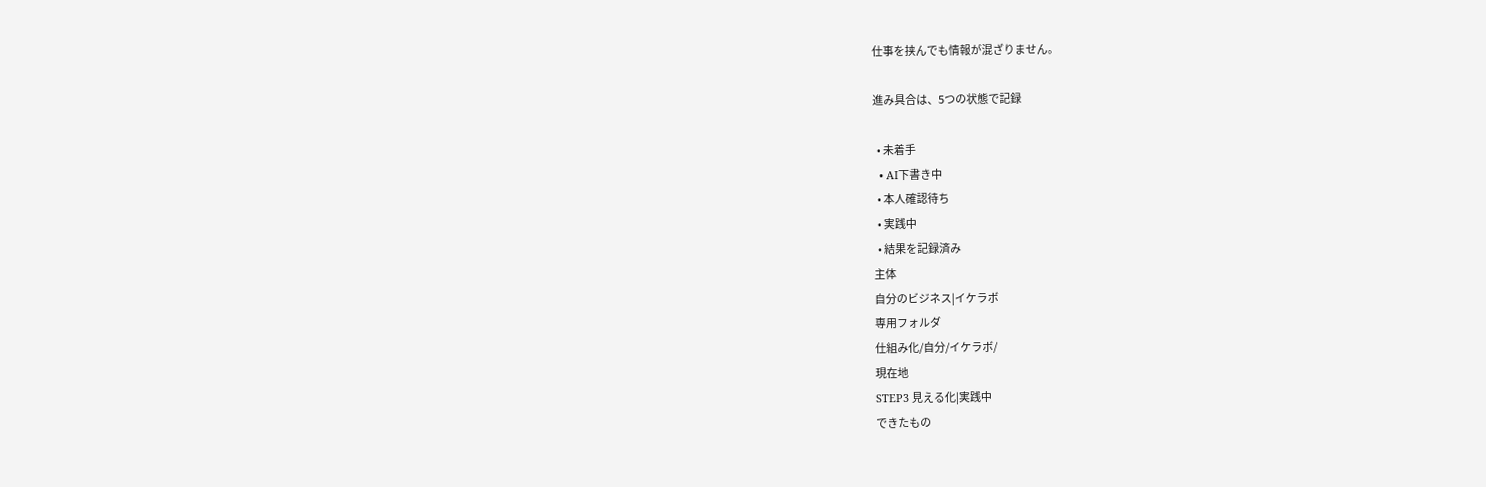仕事を挟んでも情報が混ざりません。

進み具合は、5つの状態で記録

  • 未着手
  • AI下書き中
  • 本人確認待ち
  • 実践中
  • 結果を記録済み
主体
自分のビジネス|イケラボ
専用フォルダ
仕組み化/自分/イケラボ/
現在地
STEP3 見える化|実践中
できたもの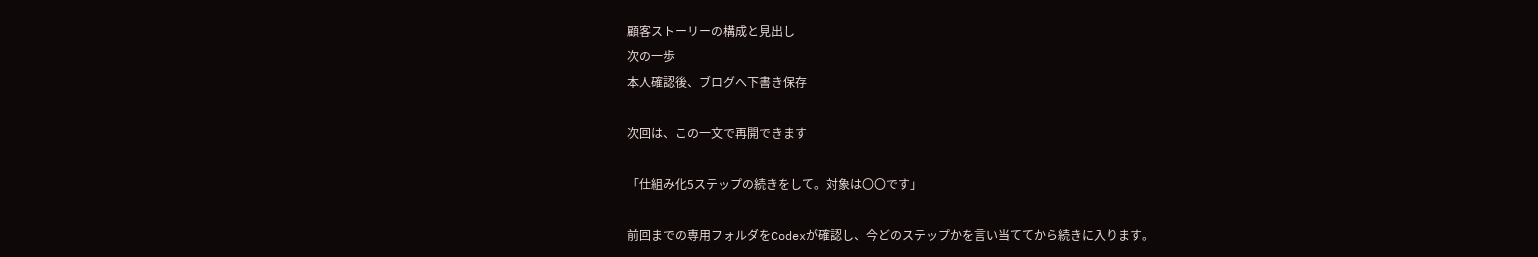顧客ストーリーの構成と見出し
次の一歩
本人確認後、ブログへ下書き保存

次回は、この一文で再開できます

「仕組み化5ステップの続きをして。対象は〇〇です」

前回までの専用フォルダをCodexが確認し、今どのステップかを言い当ててから続きに入ります。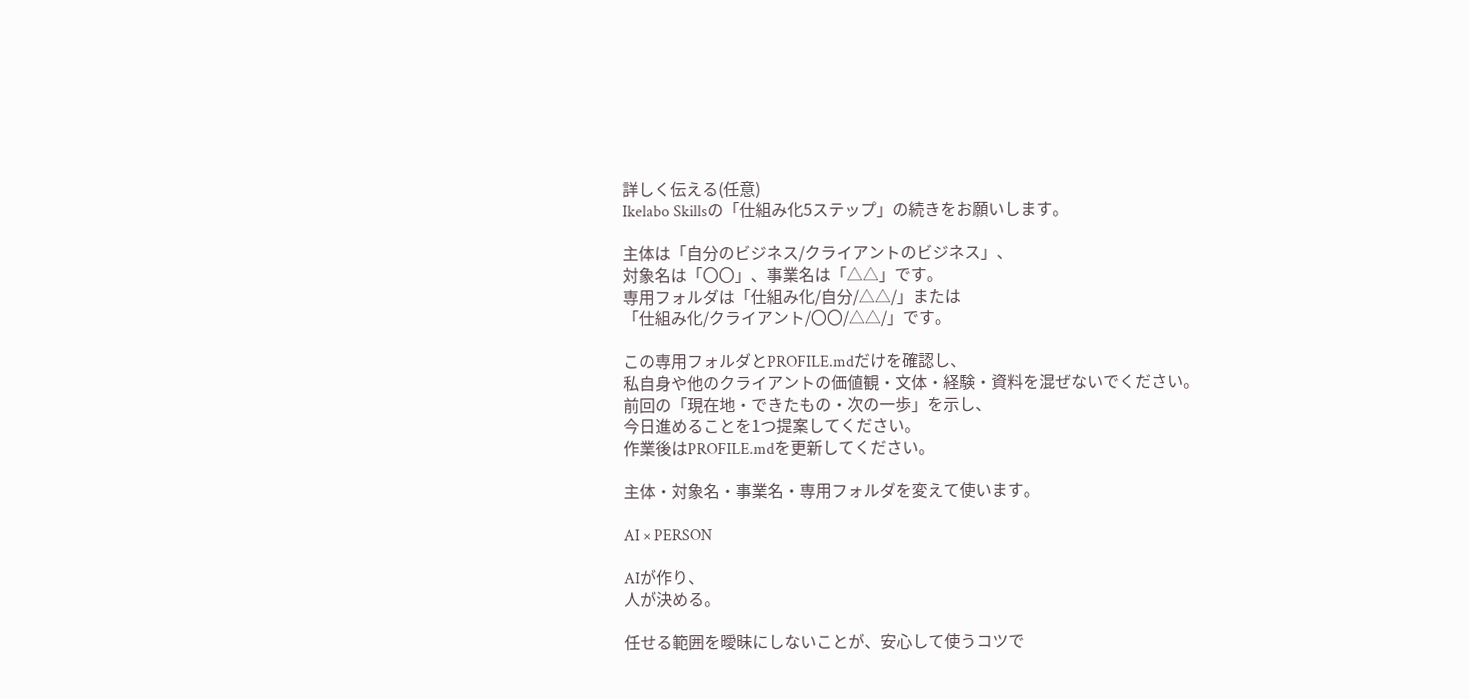詳しく伝える(任意)
Ikelabo Skillsの「仕組み化5ステップ」の続きをお願いします。

主体は「自分のビジネス/クライアントのビジネス」、
対象名は「〇〇」、事業名は「△△」です。
専用フォルダは「仕組み化/自分/△△/」または
「仕組み化/クライアント/〇〇/△△/」です。

この専用フォルダとPROFILE.mdだけを確認し、
私自身や他のクライアントの価値観・文体・経験・資料を混ぜないでください。
前回の「現在地・できたもの・次の一歩」を示し、
今日進めることを1つ提案してください。
作業後はPROFILE.mdを更新してください。

主体・対象名・事業名・専用フォルダを変えて使います。

AI × PERSON

AIが作り、
人が決める。

任せる範囲を曖昧にしないことが、安心して使うコツで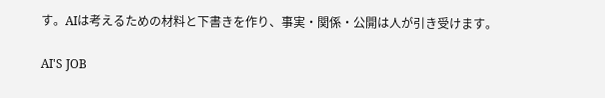す。AIは考えるための材料と下書きを作り、事実・関係・公開は人が引き受けます。

AI'S JOB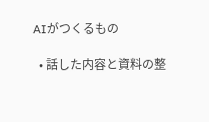AIがつくるもの

  • 話した内容と資料の整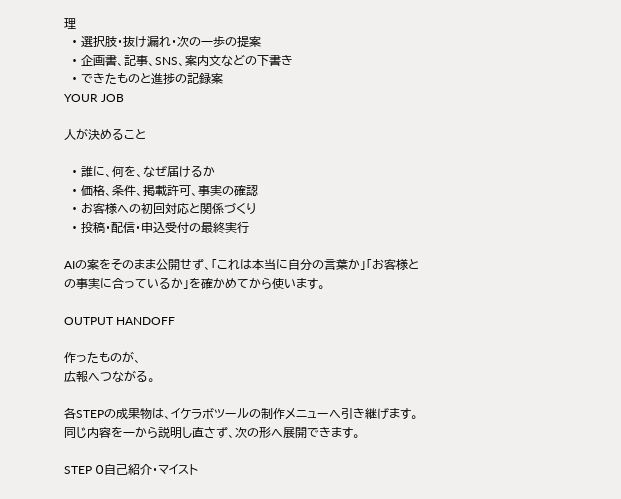理
  • 選択肢・抜け漏れ・次の一歩の提案
  • 企画書、記事、SNS、案内文などの下書き
  • できたものと進捗の記録案
YOUR JOB

人が決めること

  • 誰に、何を、なぜ届けるか
  • 価格、条件、掲載許可、事実の確認
  • お客様への初回対応と関係づくり
  • 投稿・配信・申込受付の最終実行

AIの案をそのまま公開せず、「これは本当に自分の言葉か」「お客様との事実に合っているか」を確かめてから使います。

OUTPUT HANDOFF

作ったものが、
広報へつながる。

各STEPの成果物は、イケラボツールの制作メニューへ引き継げます。同じ内容を一から説明し直さず、次の形へ展開できます。

STEP 0自己紹介・マイスト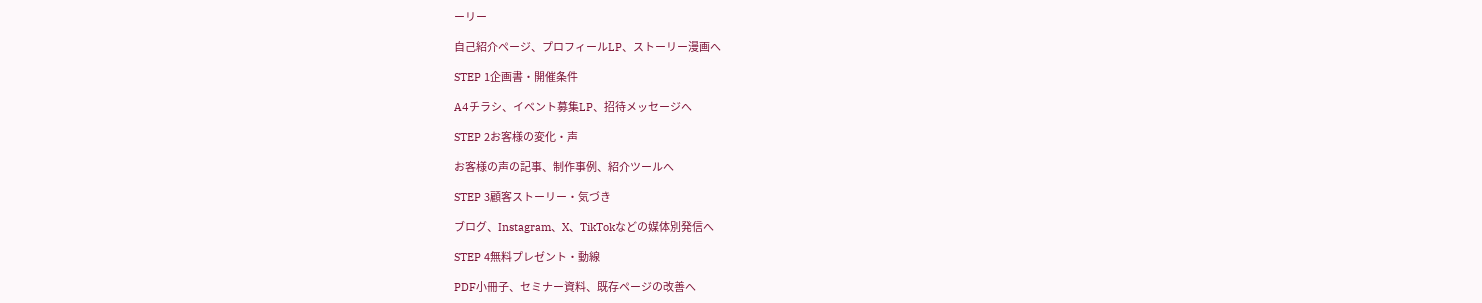ーリー

自己紹介ページ、プロフィールLP、ストーリー漫画へ

STEP 1企画書・開催条件

A4チラシ、イベント募集LP、招待メッセージへ

STEP 2お客様の変化・声

お客様の声の記事、制作事例、紹介ツールへ

STEP 3顧客ストーリー・気づき

ブログ、Instagram、X、TikTokなどの媒体別発信へ

STEP 4無料プレゼント・動線

PDF小冊子、セミナー資料、既存ページの改善へ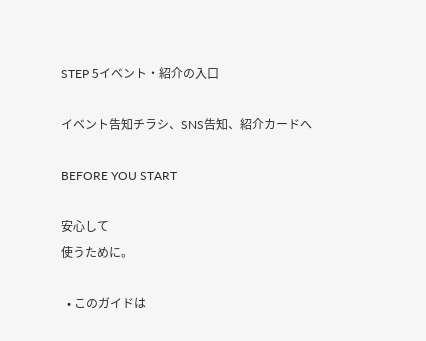STEP 5イベント・紹介の入口

イベント告知チラシ、SNS告知、紹介カードへ

BEFORE YOU START

安心して
使うために。

  • このガイドは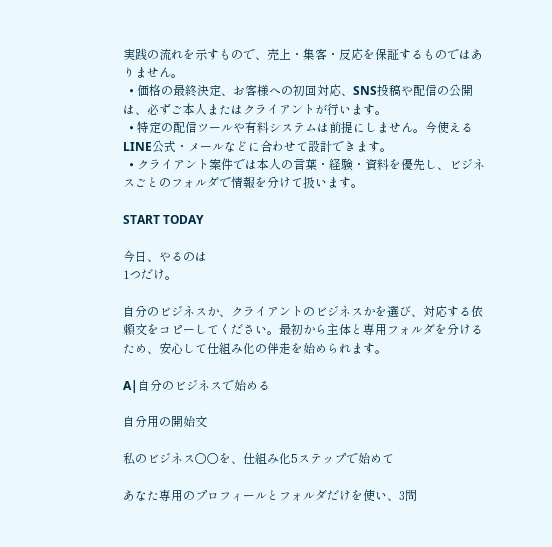実践の流れを示すもので、売上・集客・反応を保証するものではありません。
  • 価格の最終決定、お客様への初回対応、SNS投稿や配信の公開は、必ずご本人またはクライアントが行います。
  • 特定の配信ツールや有料システムは前提にしません。今使えるLINE公式・メールなどに合わせて設計できます。
  • クライアント案件では本人の言葉・経験・資料を優先し、ビジネスごとのフォルダで情報を分けて扱います。

START TODAY

今日、やるのは
1つだけ。

自分のビジネスか、クライアントのビジネスかを選び、対応する依頼文をコピーしてください。最初から主体と専用フォルダを分けるため、安心して仕組み化の伴走を始められます。

A|自分のビジネスで始める

自分用の開始文

私のビジネス〇〇を、仕組み化5ステップで始めて

あなた専用のプロフィールとフォルダだけを使い、3問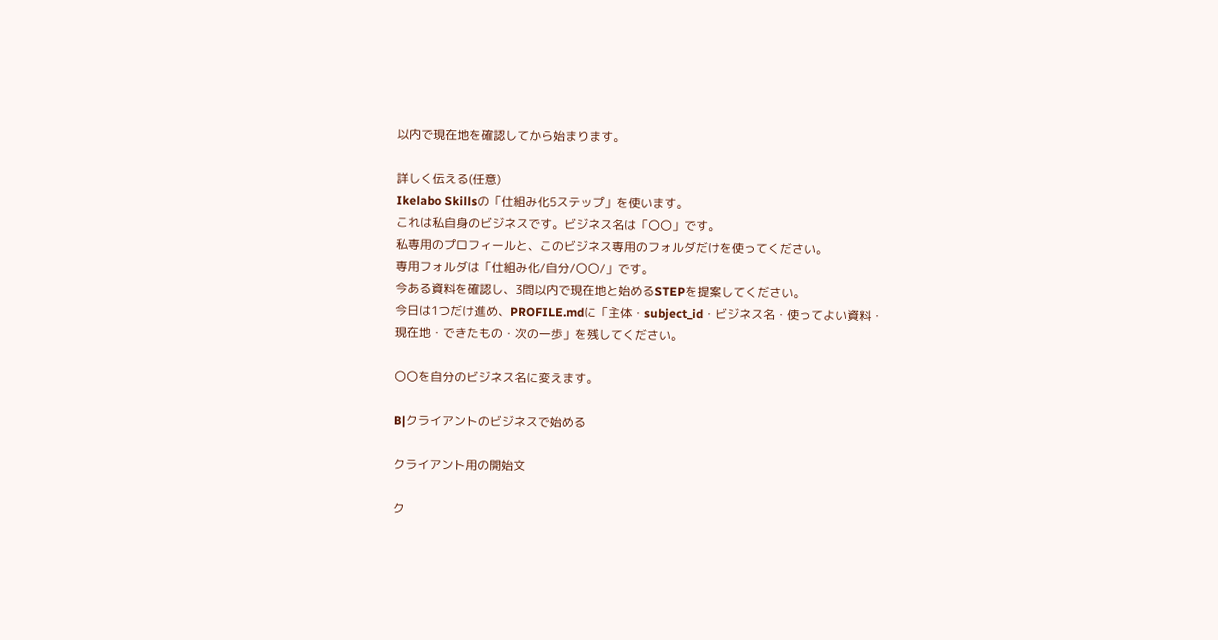以内で現在地を確認してから始まります。

詳しく伝える(任意)
Ikelabo Skillsの「仕組み化5ステップ」を使います。
これは私自身のビジネスです。ビジネス名は「〇〇」です。
私専用のプロフィールと、このビジネス専用のフォルダだけを使ってください。
専用フォルダは「仕組み化/自分/〇〇/」です。
今ある資料を確認し、3問以内で現在地と始めるSTEPを提案してください。
今日は1つだけ進め、PROFILE.mdに「主体・subject_id・ビジネス名・使ってよい資料・現在地・できたもの・次の一歩」を残してください。

〇〇を自分のビジネス名に変えます。

B|クライアントのビジネスで始める

クライアント用の開始文

ク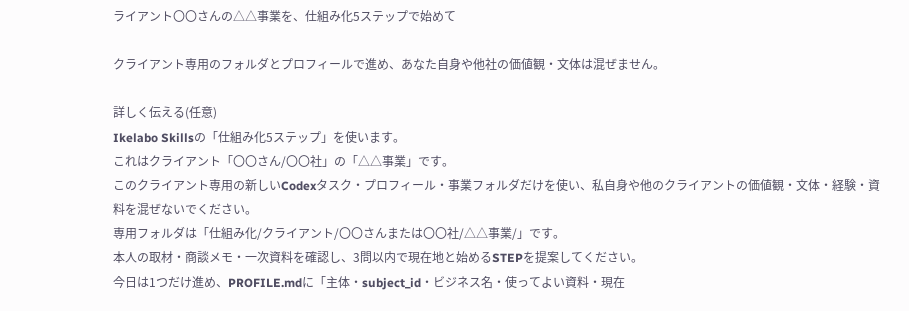ライアント〇〇さんの△△事業を、仕組み化5ステップで始めて

クライアント専用のフォルダとプロフィールで進め、あなた自身や他社の価値観・文体は混ぜません。

詳しく伝える(任意)
Ikelabo Skillsの「仕組み化5ステップ」を使います。
これはクライアント「〇〇さん/〇〇社」の「△△事業」です。
このクライアント専用の新しいCodexタスク・プロフィール・事業フォルダだけを使い、私自身や他のクライアントの価値観・文体・経験・資料を混ぜないでください。
専用フォルダは「仕組み化/クライアント/〇〇さんまたは〇〇社/△△事業/」です。
本人の取材・商談メモ・一次資料を確認し、3問以内で現在地と始めるSTEPを提案してください。
今日は1つだけ進め、PROFILE.mdに「主体・subject_id・ビジネス名・使ってよい資料・現在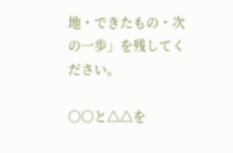地・できたもの・次の一歩」を残してください。

〇〇と△△を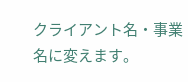クライアント名・事業名に変えます。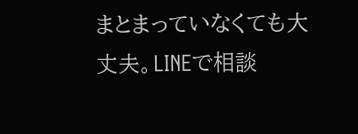まとまっていなくても大丈夫。LINEで相談